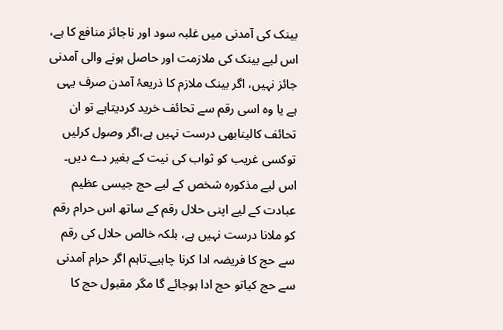بینک کی آمدنی میں غلبہ سود اور ناجائز منافع کا ہے، اس لیے بینک کی ملازمت اور حاصل ہونے والی آمدنی جائز نہیں، اگر بینک ملازم کا ذریعۂ آمدن صرف یہی ہے یا وہ اسی رقم سے تحائف خرید کردیتاہے تو ان تحائف کالینابھی درست نہیں ہے،اگر وصول کرلیں توکسی غریب کو ثواب کی نیت کے بغیر دے دیں۔ اس لیے مذکورہ شخص کے لیے حج جیسی عظیم عبادت کے لیے اپنی حلال رقم کے ساتھ اس حرام رقم کو ملانا درست نہیں ہے، بلکہ خالص حلال کی رقم سے حج کا فریضہ ادا کرنا چاہیے۔تاہم اگر حرام آمدنی سے حج کیاتو حج ادا ہوجائے گا مگر مقبول حج کا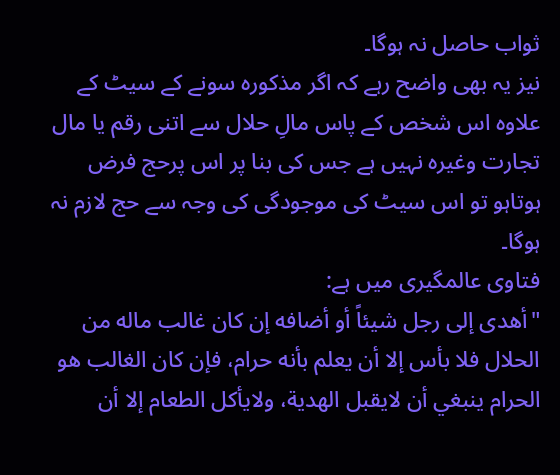ثواب حاصل نہ ہوگا۔
نیز یہ بھی واضح رہے کہ اگر مذکورہ سونے کے سیٹ کے علاوہ اس شخص کے پاس مالِ حلال سے اتنی رقم یا مال تجارت وغیرہ نہیں ہے جس کی بنا پر اس پرحج فرض ہوتاہو تو اس سیٹ کی موجودگی کی وجہ سے حج لازم نہ ہوگا۔
فتاوی عالمگیری میں ہے:
"أهدى إلى رجل شيئاً أو أضافه إن كان غالب ماله من الحلال فلا بأس إلا أن يعلم بأنه حرام، فإن كان الغالب هو الحرام ينبغي أن لايقبل الهدية، ولايأكل الطعام إلا أن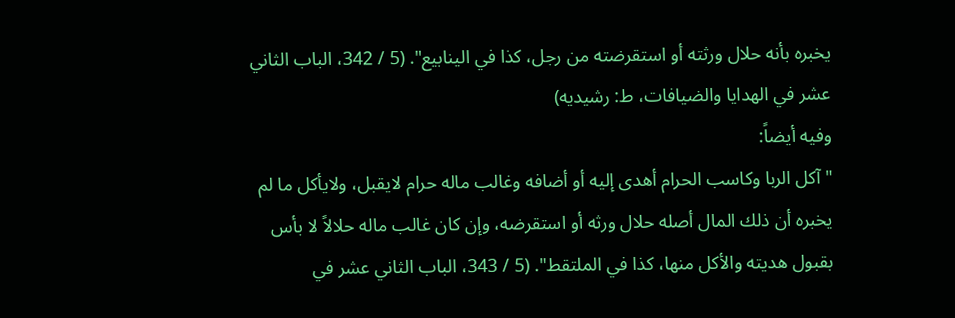يخبره بأنه حلال ورثته أو استقرضته من رجل، كذا في الينابيع". (5 / 342، الباب الثاني عشر في الهدایا والضیافات، ط: رشیدیه)
وفیه أیضاً:
"آكل الربا وكاسب الحرام أهدى إليه أو أضافه وغالب ماله حرام لايقبل، ولايأكل ما لم يخبره أن ذلك المال أصله حلال ورثه أو استقرضه، وإن كان غالب ماله حلالاً لا بأس بقبول هديته والأكل منها، كذا في الملتقط". (5 / 343، الباب الثاني عشر في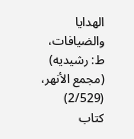الهدایا والضیافات، ط: رشیدیه) (مجمع الأنهر، (2/529) کتاب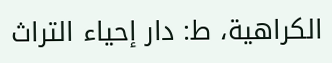الکراهية، ط: دار إحیاء التراث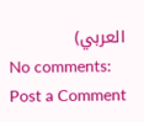العربي)
No comments:
Post a Comment